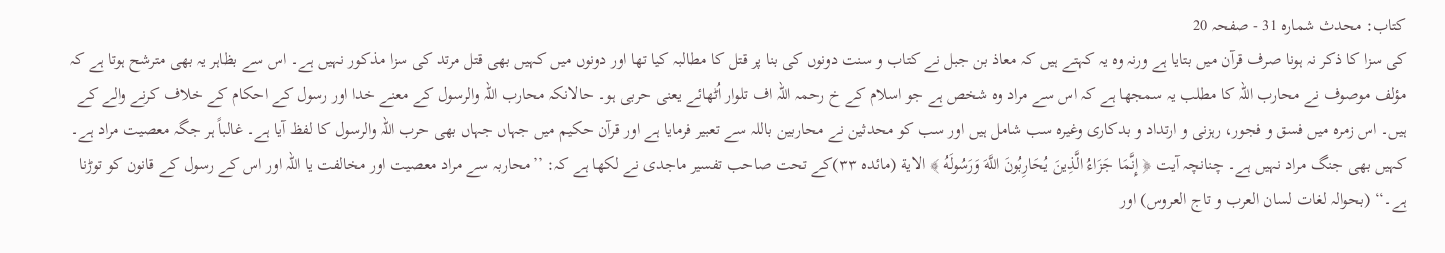کتاب: محدث شمارہ 31 - صفحہ 20
کی سزا کا ذکر نہ ہونا صرف قرآن میں بتایا ہے ورنہ وہ یہ کہتے ہیں کہ معاذ بن جبل نے کتاب و سنت دونوں کی بنا پر قتل کا مطالبہ کیا تھا اور دونوں میں کہیں بھی قتل مرتد کی سزا مذکور نہیں ہے۔ اس سے بظاہر یہ بھی مترشح ہوتا ہے کہ مؤلف موصوف نے محارب اللہ کا مطلب یہ سمجھا ہے کہ اس سے مراد وہ شخص ہے جو اسلام کے خ رحمہ اللہ اف تلوار اُٹھائے یعنی حربی ہو۔ حالانکہ محارب اللہ والرسول کے معنے خدا اور رسول کے احکام کے خلاف کرنے والے کے ہیں۔ اس زمرہ میں فسق و فجور، رہزنی و ارتداد و بدکاری وغیرہ سب شامل ہیں اور سب کو محدثین نے محاربین باللہ سے تعبیر فرمایا ہے اور قرآن حکیم میں جہاں جہاں بھی حرب اللہ والرسول کا لفظ آیا ہے۔ غالباً ہر جگہ معصیت مراد ہے۔ کہیں بھی جنگ مراد نہیں ہے۔ چنانچہ آیت ﴿ إِنَّمَا جَزَاءُ الَّذِينَ يُحَارِبُونَ اللَّهَ وَرَسُولَهُ ﴾ الاية (مائدہ ۳۳)کے تحت صاحب تفسیر ماجدی نے لکھا ہے کہ: ’’محاربہ سے مراد معصیت اور مخالفت یا اللہ اور اس کے رسول کے قانون کو توڑنا ہے۔‘‘ (بحوالہ لغات لسان العرب و تاج العروس) اور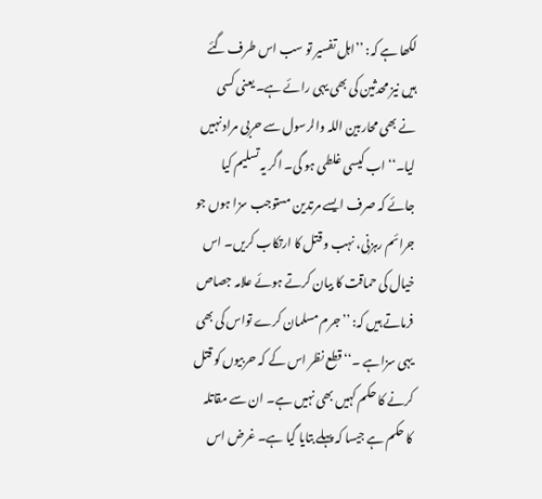لکھا ہے کہ: ’’اہل تفسیر تو سب اس طرف گئے ہیں نیز محدثین کی بھی یہی رائے ہے۔ یعنی کسی نے بھی محاربین اللہ والرسول سے حربی مراد نہیں لیا۔‘‘ اب کیسی غلطی ہو گی۔ اگر یہ تسلیم کیا جائے کہ صرف ایسے مرتدین مستوجب سزا ہوں جو جرائم رہزنی، نہب و قتل کا ارتکاب کریں۔ اس خیال کی حماقت کا بیان کرتے ہوئے علامہ جصاص فرماتے ہیں کہ: ’’جرم مسلمان کرے تواس کی بھی یہی سزاہے ۔‘‘ قطع نظر اس کے کہ حربیوں کو قتل کرنے کا حکم کہیں بھی نہیں ہے۔ ان سے مقاتلہ کا حکم ہے جیسا کہ پہلے بتایا گیا ہے۔ غرض اس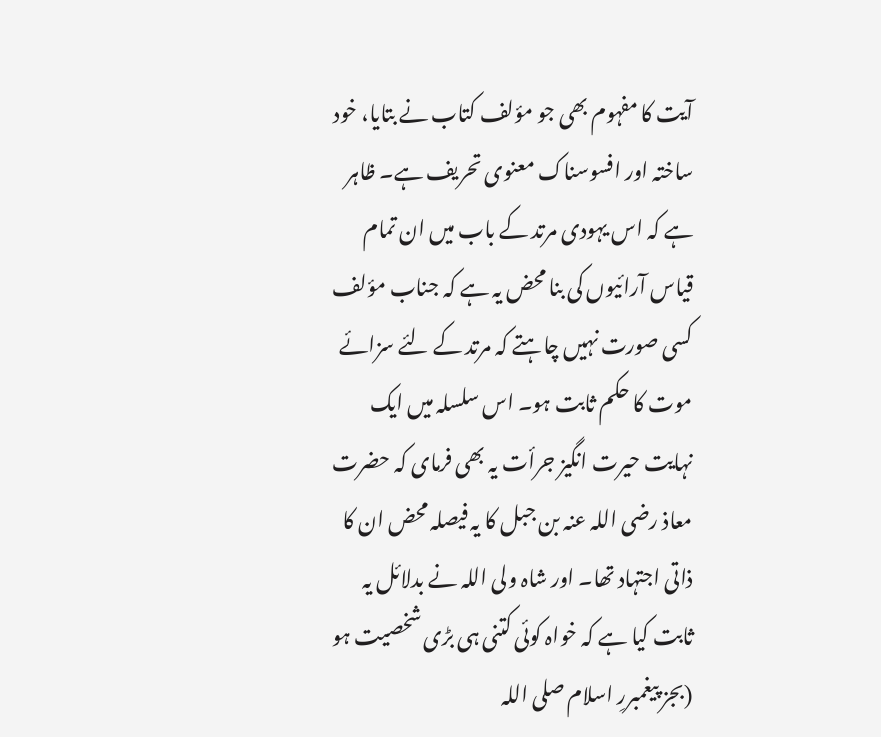آیت کا مفہوم بھی جو مؤلف کتاب نے بتایا، خود ساختہ اور افسوسناک معنوی تحریف ہے۔ ظاہر ہے کہ اس یہودی مرتد کے باب میں ان تمام قیاس آرائیوں کی بنا محض یہ ہے کہ جناب مؤلف کسی صورت نہیں چاہتے کہ مرتد کے لئے سزائے موت کا حکم ثابت ہو۔ اس سلسلہ میں ایک نہایت حیرت انگیز جرأت یہ بھی فرمای کہ حضرت معاذ رضی اللہ عنہ بن جبل کا یہ فیصلہ محض ان کا ذاتی اجتہاد تھا۔ اور شاہ ولی اللہ نے بدلائل یہ ثابت کیا ہے کہ خواہ کوئی کتنی ہی بڑی شخصیت ہو (بجز پیغمبررِ اسلام صلی اللہ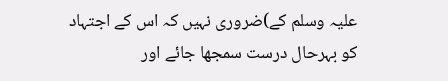علیہ وسلم کے)ضروری نہیں کہ اس کے اجتہاد کو بہرحال درست سمجھا جائے اور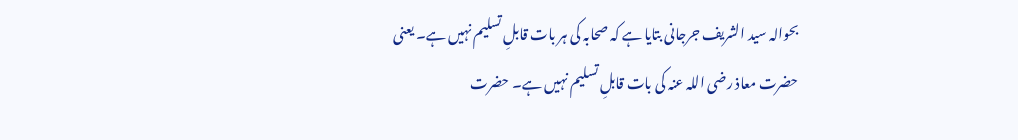بحوالہ سید الشریف جرجانی بتایا ہے کہ صحابہ کی ہر بات قابلِ تسلیم نہیں ہے۔ یعنی حضرت معاذ رضی اللہ عنہ کی بات قابلِ تسلیم نہیں ہے۔ حضرت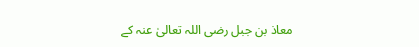معاذ بن جبل رضی اللہ تعالیٰ عنہ کے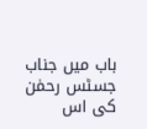باب میں جناب جسٹس رحمٰن کی اس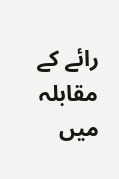رائے کے مقابلہ میں